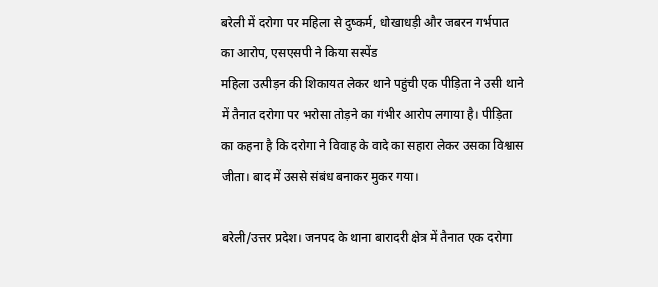बरेली में दरोगा पर महिला से दुष्कर्म, धोखाधड़ी और जबरन गर्भपात का आरोप, एसएसपी ने किया सस्पेंड
महिला उत्पीड़न की शिकायत लेकर थाने पहुंची एक पीड़िता ने उसी थाने में तैनात दरोगा पर भरोसा तोड़ने का गंभीर आरोप लगाया है। पीड़िता का कहना है कि दरोगा ने विवाह के वादे का सहारा लेकर उसका विश्वास जीता। बाद में उससे संबंध बनाकर मुकर गया।

बरेली/उत्तर प्रदेश। जनपद के थाना बारादरी क्षेत्र में तैनात एक दरोगा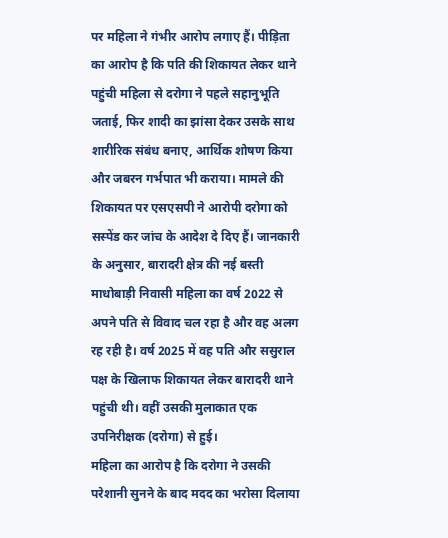पर महिला ने गंभीर आरोप लगाए हैं। पीड़िता का आरोप है कि पति की शिकायत लेकर थाने पहुंची महिला से दरोगा ने पहले सहानुभूति जताई, फिर शादी का झांसा देकर उसके साथ शारीरिक संबंध बनाए, आर्थिक शोषण किया और जबरन गर्भपात भी कराया। मामले की शिकायत पर एसएसपी ने आरोपी दरोगा को सस्पेंड कर जांच के आदेश दे दिए हैं। जानकारी के अनुसार, बारादरी क्षेत्र की नई बस्ती माधोबाड़ी निवासी महिला का वर्ष 2022 से अपने पति से विवाद चल रहा है और वह अलग रह रही है। वर्ष 2025 में वह पति और ससुराल पक्ष के खिलाफ शिकायत लेकर बारादरी थाने पहुंची थी। वहीं उसकी मुलाकात एक उपनिरीक्षक (दरोगा) से हुई।
महिला का आरोप है कि दरोगा ने उसकी परेशानी सुनने के बाद मदद का भरोसा दिलाया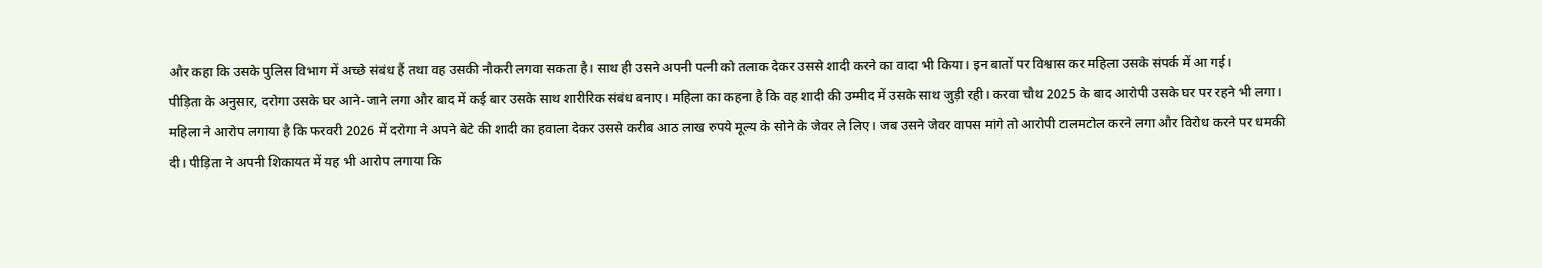और कहा कि उसके पुलिस विभाग में अच्छे संबंध हैं तथा वह उसकी नौकरी लगवा सकता है। साथ ही उसने अपनी पत्नी को तलाक देकर उससे शादी करने का वादा भी किया। इन बातों पर विश्वास कर महिला उसके संपर्क में आ गई।
पीड़िता के अनुसार, दरोगा उसके घर आने-जाने लगा और बाद में कई बार उसके साथ शारीरिक संबंध बनाए। महिला का कहना है कि वह शादी की उम्मीद में उसके साथ जुड़ी रही। करवा चौथ 2025 के बाद आरोपी उसके घर पर रहने भी लगा।
महिला ने आरोप लगाया है कि फरवरी 2026 में दरोगा ने अपने बेटे की शादी का हवाला देकर उससे करीब आठ लाख रुपये मूल्य के सोने के जेवर ले लिए। जब उसने जेवर वापस मांगे तो आरोपी टालमटोल करने लगा और विरोध करने पर धमकी दी। पीड़िता ने अपनी शिकायत में यह भी आरोप लगाया कि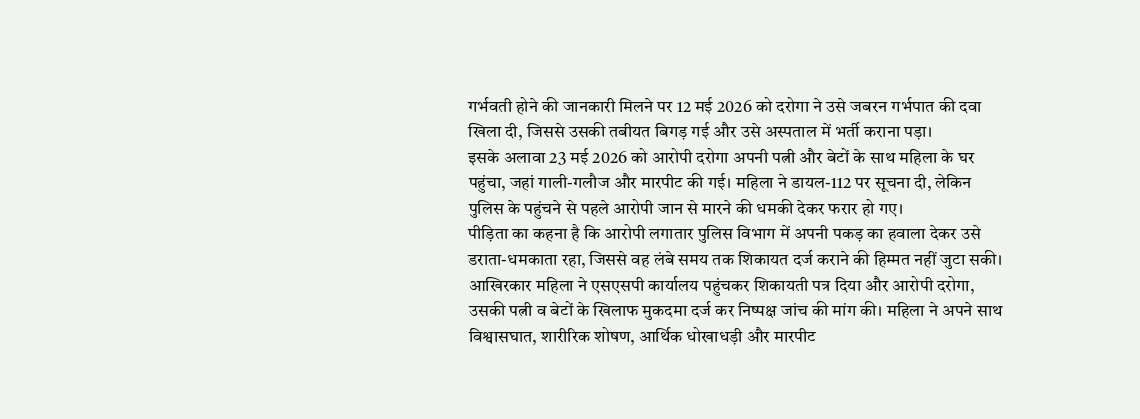गर्भवती होने की जानकारी मिलने पर 12 मई 2026 को दरोगा ने उसे जबरन गर्भपात की दवा खिला दी, जिससे उसकी तबीयत बिगड़ गई और उसे अस्पताल में भर्ती कराना पड़ा।
इसके अलावा 23 मई 2026 को आरोपी दरोगा अपनी पत्नी और बेटों के साथ महिला के घर पहुंचा, जहां गाली-गलौज और मारपीट की गई। महिला ने डायल-112 पर सूचना दी, लेकिन पुलिस के पहुंचने से पहले आरोपी जान से मारने की धमकी देकर फरार हो गए।
पीड़िता का कहना है कि आरोपी लगातार पुलिस विभाग में अपनी पकड़ का हवाला देकर उसे डराता-धमकाता रहा, जिससे वह लंबे समय तक शिकायत दर्ज कराने की हिम्मत नहीं जुटा सकी।
आखिरकार महिला ने एसएसपी कार्यालय पहुंचकर शिकायती पत्र दिया और आरोपी दरोगा, उसकी पत्नी व बेटों के खिलाफ मुकदमा दर्ज कर निष्पक्ष जांच की मांग की। महिला ने अपने साथ विश्वासघात, शारीरिक शोषण, आर्थिक धोखाधड़ी और मारपीट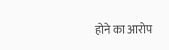होने का आरोप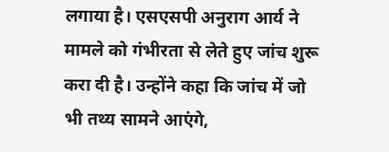लगाया है। एसएसपी अनुराग आर्य ने मामले को गंभीरता से लेते हुए जांच शुरू करा दी है। उन्होंने कहा कि जांच में जो भी तथ्य सामने आएंगे,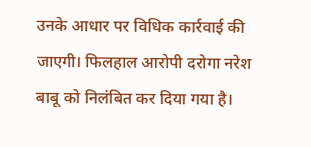उनके आधार पर विधिक कार्रवाई की जाएगी। फिलहाल आरोपी दरोगा नरेश बाबू को निलंबित कर दिया गया है।